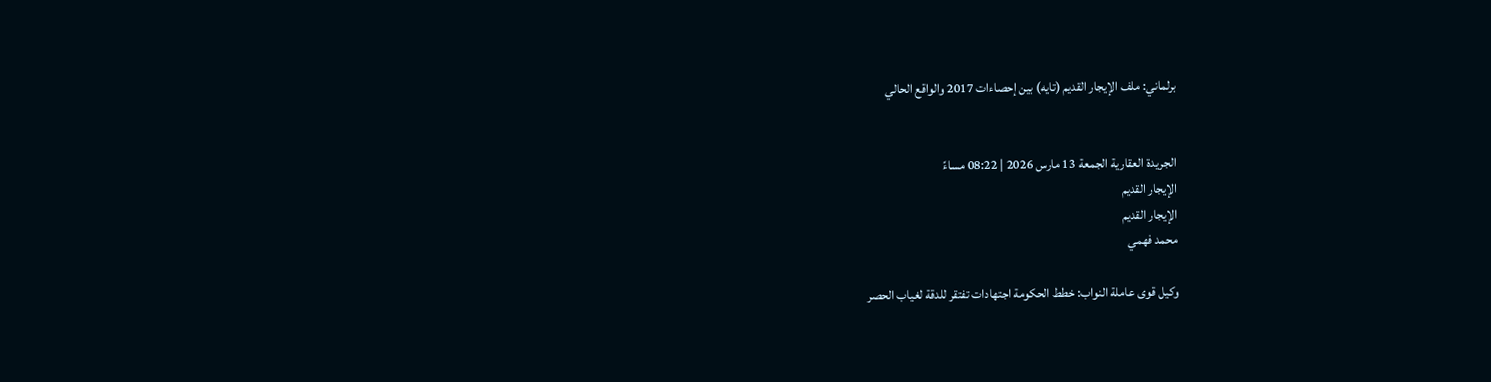برلماني: ملف الإيجار القديم (تايه) بين إحصاءات 2017 والواقع الحالي


الجريدة العقارية الجمعة 13 مارس 2026 | 08:22 مساءً
الإيجار القديم
الإيجار القديم
محمد فهمي

وكيل قوى عاملة النواب: خطط الحكومة اجتهادات تفتقر للدقة لغياب الحصر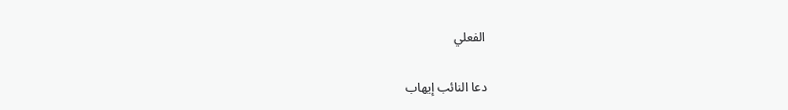الفعلي

دعا النائب إيهاب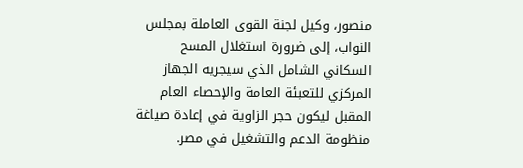منصور، وكيل لجنة القوى العاملة بمجلس النواب، إلى ضرورة استغلال المسح السكاني الشامل الذي سيجريه الجهاز المركزي للتعبئة العامة والإحصاء العام المقبل ليكون حجر الزاوية في إعادة صياغة منظومة الدعم والتشغيل في مصر.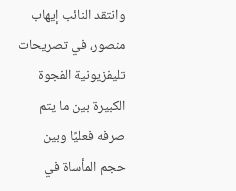وانتقد النائب إيهاب منصور، في تصريحات تليفزيونية الفجوة الكبيرة بين ما يتم صرفه فعليًا وبين حجم المأساة في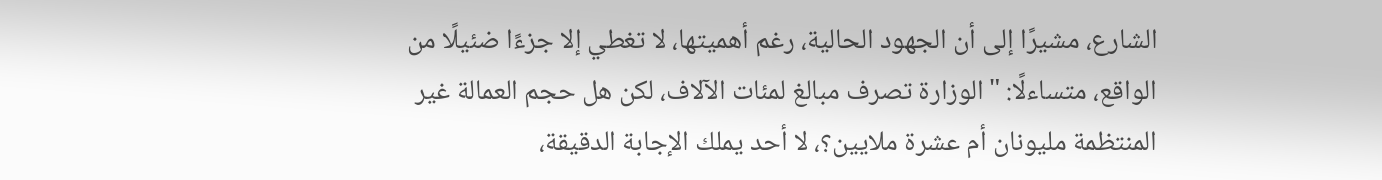الشارع، مشيرًا إلى أن الجهود الحالية، رغم أهميتها، لا تغطي إلا جزءًا ضئيلًا من الواقع، متساءلًا: "الوزارة تصرف مبالغ لمئات الآلاف، لكن هل حجم العمالة غير المنتظمة مليونان أم عشرة ملايين؟، لا أحد يملك الإجابة الدقيقة،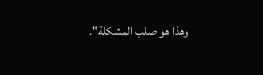وهذا هو صلب المشكلة".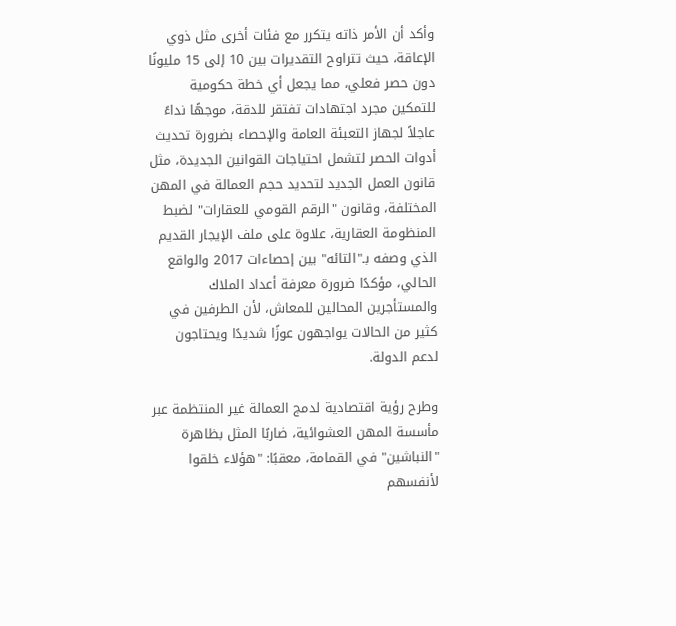وأكد أن الأمر ذاته يتكرر مع فئات أخرى مثل ذوي الإعاقة، حيث تتراوح التقديرات بين 10 إلى 15 مليونًا دون حصر فعلي، مما يجعل أي خطة حكومية للتمكين مجرد اجتهادات تفتقر للدقة، موجهًا نداءً عاجلاً لجهاز التعبئة العامة والإحصاء بضرورة تحديث أدوات الحصر لتشمل احتياجات القوانين الجديدة، مثل قانون العمل الجديد لتحديد حجم العمالة في المهن المختلفة، وقانون "الرقم القومي للعقارات" لضبط المنظومة العقارية، علاوة على ملف الإيجار القديم الذي وصفه بـ"التائه" بين إحصاءات 2017 والواقع الحالي، مؤكدًا ضرورة معرفة أعداد الملاك والمستأجرين المحالين للمعاش، لأن الطرفين في كثير من الحالات يواجهون عوزًا شديدًا ويحتاجون لدعم الدولة.

وطرح رؤية اقتصادية لدمج العمالة غير المنتظمة عبر مأسسة المهن العشوائية، ضاربًا المثل بظاهرة "النباشين" في القمامة، معقبًا: "هؤلاء خلقوا لأنفسهم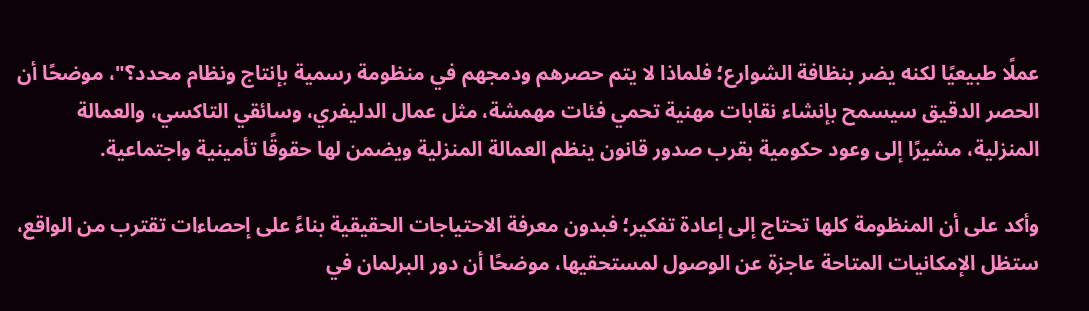عملًا طبيعيًا لكنه يضر بنظافة الشوارع؛ فلماذا لا يتم حصرهم ودمجهم في منظومة رسمية بإنتاج ونظام محدد؟"، موضحًا أن الحصر الدقيق سيسمح بإنشاء نقابات مهنية تحمي فئات مهمشة، مثل عمال الدليفري، وسائقي التاكسي، والعمالة المنزلية، مشيرًا إلى وعود حكومية بقرب صدور قانون ينظم العمالة المنزلية ويضمن لها حقوقًا تأمينية واجتماعية.

وأكد على أن المنظومة كلها تحتاج إلى إعادة تفكير؛ فبدون معرفة الاحتياجات الحقيقية بناءً على إحصاءات تقترب من الواقع، ستظل الإمكانيات المتاحة عاجزة عن الوصول لمستحقيها، موضحًا أن دور البرلمان في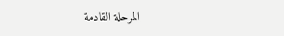المرحلة القادمة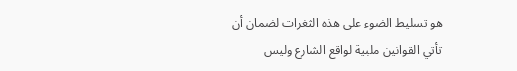هو تسليط الضوء على هذه الثغرات لضمان أن تأتي القوانين ملبية لواقع الشارع وليس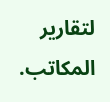لتقارير المكاتب.